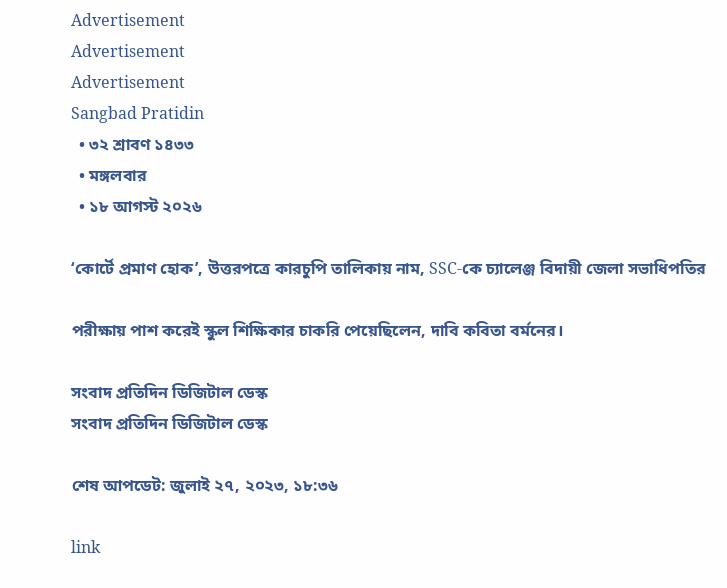Advertisement
Advertisement
Advertisement
Sangbad Pratidin
  • ৩২ শ্রাবণ ১৪৩৩
  • মঙ্গলবার
  • ১৮ আগস্ট ২০২৬

‘কোর্টে প্রমাণ হোক’, উত্তরপত্রে কারচুপি তালিকায় নাম, SSC-কে চ্যালেঞ্জ বিদায়ী জেলা সভাধিপতির

পরীক্ষায় পাশ করেই স্কুল শিক্ষিকার চাকরি পেয়েছিলেন, দাবি কবিতা বর্মনের।

সংবাদ প্রতিদিন ডিজিটাল ডেস্ক
সংবাদ প্রতিদিন ডিজিটাল ডেস্ক

শেষ আপডেট: জুলাই ২৭, ২০২৩, ১৮:৩৬

link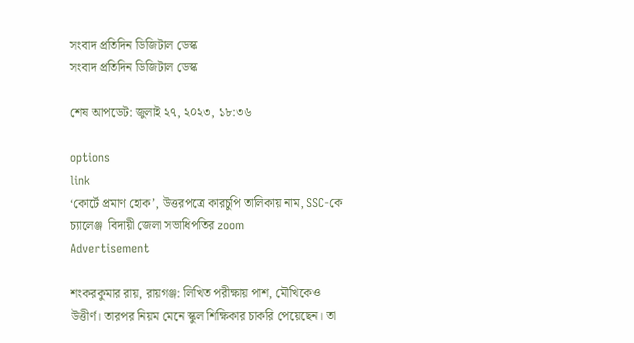সংবাদ প্রতিদিন ডিজিটাল ডেস্ক
সংবাদ প্রতিদিন ডিজিটাল ডেস্ক

শেষ আপডেট: জুলাই ২৭, ২০২৩, ১৮:৩৬

options
link
‘কোর্টে প্রমাণ হোক’, উত্তরপত্রে কারচুপি তালিকায় নাম, SSC-কে চ্যালেঞ্জ  বিদায়ী জেলা সভাধিপতির zoom
Advertisement

শংকরকুমার রায়, রায়গঞ্জ: লিখিত পরীক্ষায় পাশ, মৌখিকেও উত্তীর্ণ। তারপর নিয়ম মেনে স্কুল শিক্ষিকার চাকরি পেয়েছেন। তা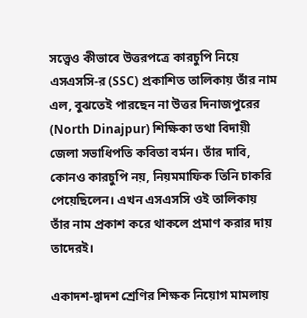সত্ত্বেও কীভাবে উত্তরপত্রে কারচুপি নিয়ে এসএসসি-র (SSC) প্রকাশিত তালিকায় তাঁর নাম এল, বুঝতেই পারছেন না উত্তর দিনাজপুরের (North Dinajpur) শিক্ষিকা তথা বিদায়ী জেলা সভাধিপতি কবিতা বর্মন। তাঁর দাবি, কোনও কারচুপি নয়, নিয়মমাফিক তিনি চাকরি পেয়েছিলেন। এখন এসএসসি ওই তালিকায় তাঁর নাম প্রকাশ করে থাকলে প্রমাণ করার দায় তাদেরই।

একাদশ-দ্বাদশ শ্রেণির শিক্ষক নিয়োগ মামলায়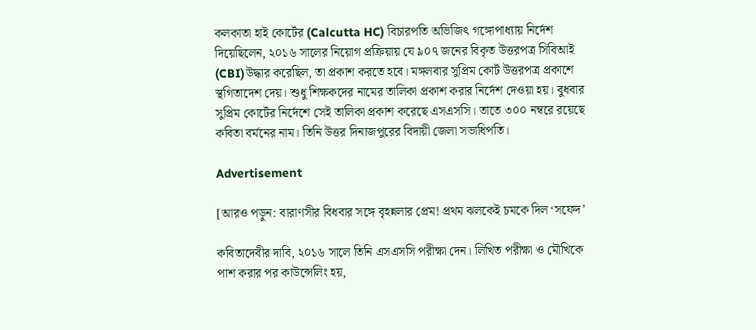কলকাতা হাই কোর্টের (Calcutta HC) বিচারপতি অভিজিৎ গঙ্গোপাধ‌্যায় নির্দেশ দিয়েছিলেন, ২০১৬ সালের নিয়োগ প্রক্রিয়ায় যে ৯০৭ জনের বিকৃত উত্তরপত্র সিবিআই (CBI)উদ্ধার করেছিল, তা প্রকাশ করতে হবে। মঙ্গলবার সুপ্রিম কোর্ট উত্তরপত্র প্রকাশে স্থগিতাদেশ দেয়। শুধু শিক্ষকদের নামের তালিকা প্রকাশ করার নির্দেশ দেওয়া হয়। বুধবার সুপ্রিম কোর্টের নির্দেশে সেই তালিকা প্রকাশ করেছে এসএসসি। তাতে ৩০০ নম্বরে রয়েছে কবিতা বর্মনের নাম। তিনি উত্তর দিনাজপুরের বিদায়ী জেলা সভাধিপতি।

Advertisement

[আরও পড়ুন: বারাণসীর বিধবার সঙ্গে বৃহন্নলার প্রেম! প্রথম ঝলকেই চমকে দিল ‘সফেদ’

কবিতাদেবীর দাবি, ২০১৬ সালে তিনি এসএসসি পরীক্ষা দেন। লিখিত পরীক্ষা ও মৌখিকে পাশ করার পর কাউন্সেলিং হয়,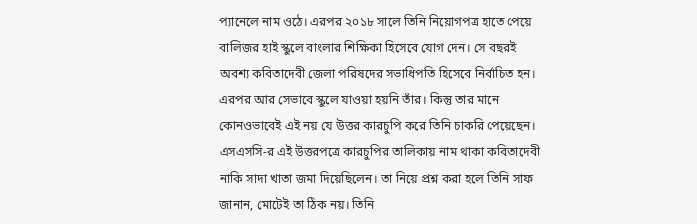প্যানেলে নাম ওঠে। এরপর ২০১৮ সালে তিনি নিয়োগপত্র হাতে পেয়ে বালিজর হাই স্কুলে বাংলার শিক্ষিকা হিসেবে যোগ দেন। সে বছরই অবশ্য কবিতাদেবী জেলা পরিষদের সভাধিপতি হিসেবে নির্বাচিত হন। এরপর আর সেভাবে স্কুলে যাওয়া হয়নি তাঁর। কিন্তু তার মানে কোনওভাবেই এই নয় যে উত্তর কারচুপি করে তিনি চাকরি পেয়েছেন। এসএসসি-র এই উত্তরপত্রে কারচুপির তালিকায় নাম থাকা কবিতাদেবী নাকি সাদা খাতা জমা দিয়েছিলেন। তা নিয়ে প্রশ্ন করা হলে তিনি সাফ জানান, মোটেই তা ঠিক নয়। তিনি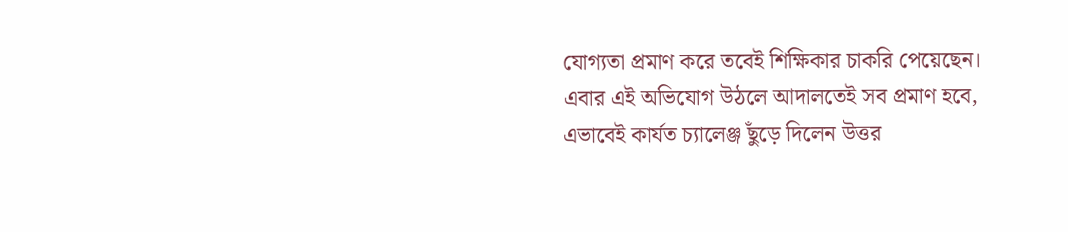যোগ্যতা প্রমাণ করে তবেই শিক্ষিকার চাকরি পেয়েছেন। এবার এই অভিযোগ উঠলে আদালতেই সব প্রমাণ হবে, এভাবেই কার্যত চ্যালেঞ্জ ছুঁড়ে দিলেন উত্তর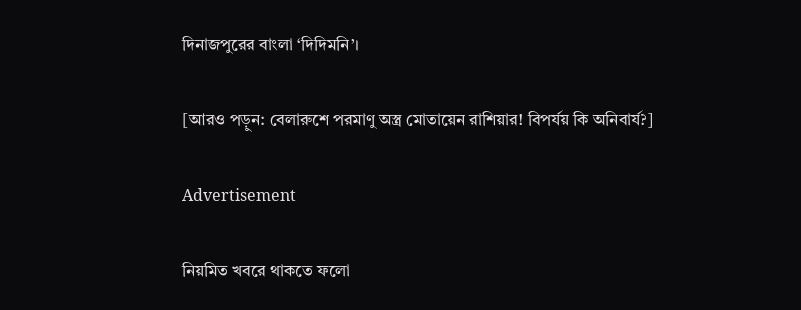দিনাজপুরের বাংলা ‘দিদিমনি’।

[আরও পড়ুন: বেলারুশে পরমাণু অস্ত্র মোতায়েন রাশিয়ার! বিপর্যয় কি অনিবার্য?]

Advertisement

নিয়মিত খবরে থাকতে ফলো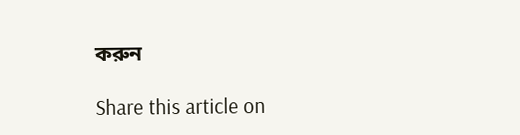করুন

Share this article on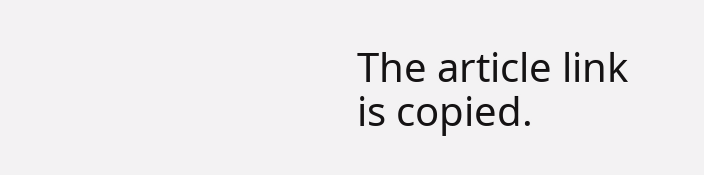The article link is copied.